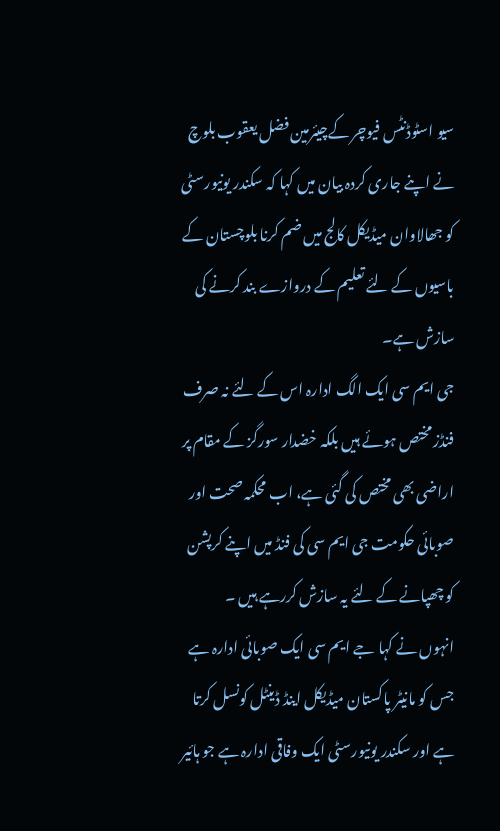سیو اسٹوڈنٹس فیوچر کےچیئرمین فضل یعقوب بلوچ نے اپنے جاری کردہ بیان میں کہا کہ سکندر یونیورسٹی کو جھالاوان میڈیکل کالج میں ضم کرنا بلوچستان کے باسیوں کے لئے تعلیم کے دروازے بند کرنے کی سازش ہے۔
جی ایم سی ایک الگ ادارہ اس کے لئے نہ صرف فنڈز مختص ہوئے ہیں بلکہ خضدار سورگز کے مقام پر اراضی بھی مختص کی گئی ہے، اب محکمہ صحت اور صوبائی حکومت جی ایم سی کی فنڈ میں اپنے کرپشن کو چھپانے کے لئے یہ سازش کررہے ہیں ۔
انہوں نے کہا جے ایم سی ایک صوبائی ادارہ ہے جس کو مانیٹر پاکستان میڈیکل اینڈ ڈینٹل کونسل کرتا ہے اور سکندر یونیورسٹی ایک وفاقی ادارہ ہے جو ہائیر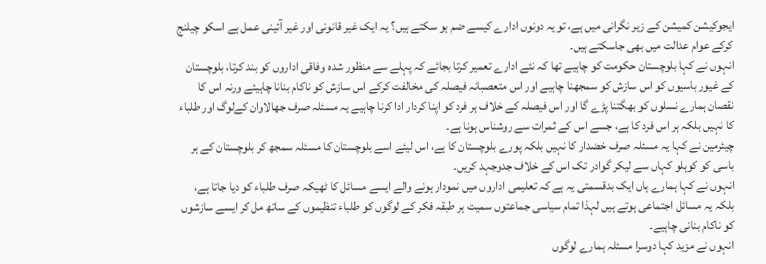ایجوکیشن کمیشن کے زیر نگرانی میں ہے، تو یہ دونوں ادارے کیسے ضم ہو سکتے ہیں؟ یہ ایک غیر قانونی اور غیر آئینی عمل ہے اسکو چیلنج کرکے عوام عدالت میں بھی جاسکتے ہیں۔
انہوں نے کہا بلوچستان حکومت کو چاہیے تھا کہ نئے ادارے تعمیر کرتا بجائے کہ پہلے سے منظور شدہ وفاقی اداروں کو بند کرتا، بلوچستان کے غیور باسیوں کو اس سازش کو سمجھنا چاہیے اور اس متعصبانہ فیصلہ کی مخالفت کرکے اس سازش کو ناکام بنانا چاہیئے ورنہ اس کا نقصان ہمارے نسلوں کو بھگتنا پڑے گا اور اس فیصلہ کے خلاف ہر فرد کو اپنا کردار ادا کرنا چاہیے یہ مسئلہ صرف جھالاوان کےلوگ اور طلباء کا نہیں بلکہ ہر اس فرد کا ہے، جسے اس کے ثمرات سے روشناس ہونا ہے۔
چیئرمین نے کہا یہ مسئلہ صرف خضدار کا نہیں بلکہ پورے بلوچستان کا ہے، اس لیئے اسے بلوچستان کا مسئلہ سمجھ کر بلوچستان کے ہر باسی کو کوہلو کہاں سے لیکر گوادر تک اس کے خلاف جدوجہد کریں۔
انہوں نے کہا ہمارے ہاں ایک بدقسمتی یہ ہے کہ تعلیمی اداروں میں نمودار ہونے والے ایسے مسائل کا ٹھیکہ صرف طلباء کو دیا جاتا ہے، بلکہ یہ مسائل اجتماعی ہوتے ہیں لہذا تمام سیاسی جماعتوں سمیت ہر طبقہ فکر کے لوگوں کو طلباء تنظیموں کے ساتھ مل کر ایسے سازشوں کو ناکام بنانی چاہیے۔
انہوں نے مزید کہا دوسرا مسئلہ ہمارے لوگوں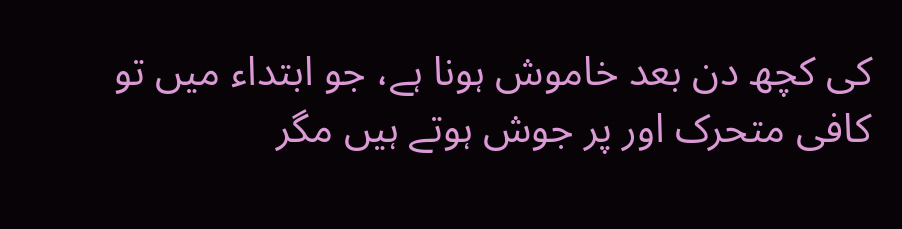کی کچھ دن بعد خاموش ہونا ہے، جو ابتداء میں تو کافی متحرک اور پر جوش ہوتے ہیں مگر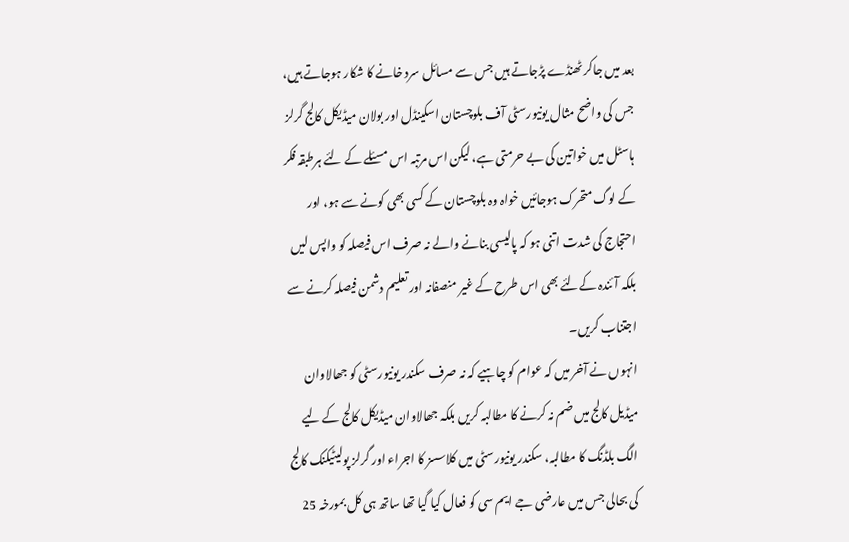بعد میں جاکر ٹھنڈے پڑجاتے ہیں جس سے مسائل سرد خانے کا شکار ہوجاتے ہیں، جس کی واضح مثال یونیورسٹی آف بلوچستان اسکینڈل اور بولان میڈیکل کالج گرلز ہاسٹل میں خواتین کی بے حرمتی ہے، لیکن اس مرتبہ اس مسئلے کے لئے ہرطبقہ فکر کے لوگ متحرک ہوجائیں خواہ وہ بلوچستان کے کسی بھی کونے سے ہو، اور احتجاج کی شدت اتنی ہو کہ پالیسی بنانے والے نہ صرف اس فیصلہ کو واپس لیں بلکہ آئندہ کےلئے بھی اس طرح کے غیر منصفانہ اور تعلیم دشمن فیصلہ کرنے سے اجتناب کریں۔
انہوں نے آخر میں کہ عوام کو چاہیے کہ نہ صرف سکندر یونیورسٹی کو جھالاوان میڈیل کالج میں ضم نہ کرنے کا مطالبہ کریں بلکہ جھالاوان میڈیکل کالج کے لیے الگ بلڈنگ کا مطالبہ، سکندر یونیورسٹی میں کلاسسز کا اجراء اور گرلز پولیٹیکنک کالج کی بحالی جس میں عارضی جے ایم سی کو فعال کیا گیا تھا ساتھ ہی کل بمورخہ 25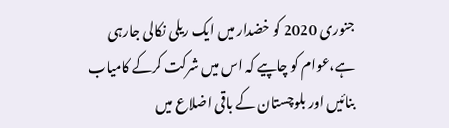جنوری 2020 کو خضدار میں ایک ریلی نکالی جارہی ہے،عوام کو چاپیے کہ اس میں شرکت کرکے کامیاب بنائیں اور بلوچستان کے باقی اضلاع میں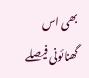بھی اس گھنائونی فیصلے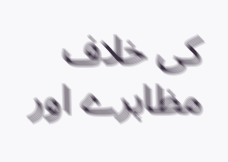کی خلاف مظاہرے اور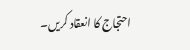احتجاج کا انعقاد کریں۔